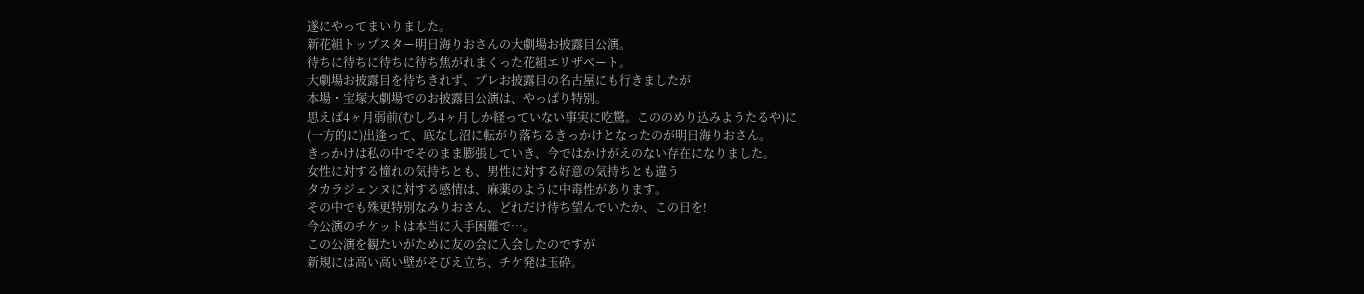遂にやってまいりました。
新花組トップスター明日海りおさんの大劇場お披露目公演。
待ちに待ちに待ちに待ち焦がれまくった花組エリザベート。
大劇場お披露目を待ちきれず、プレお披露目の名古屋にも行きましたが
本場・宝塚大劇場でのお披露目公演は、やっぱり特別。
思えば4ヶ月弱前(むしろ4ヶ月しか経っていない事実に吃驚。こののめり込みようたるや)に
(一方的に)出逢って、底なし沼に転がり落ちるきっかけとなったのが明日海りおさん。
きっかけは私の中でそのまま膨張していき、今ではかけがえのない存在になりました。
女性に対する憧れの気持ちとも、男性に対する好意の気持ちとも違う
タカラジェンヌに対する感情は、麻薬のように中毒性があります。
その中でも殊更特別なみりおさん、どれだけ待ち望んでいたか、この日を!
今公演のチケットは本当に入手困難で…。
この公演を観たいがために友の会に入会したのですが
新規には高い高い壁がそびえ立ち、チケ発は玉砕。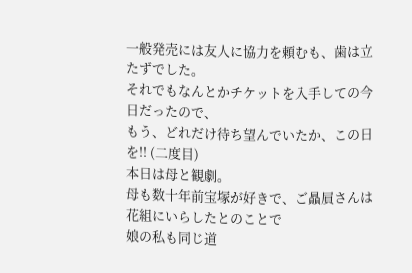一般発売には友人に協力を頼むも、歯は立たずでした。
それでもなんとかチケットを入手しての今日だったので、
もう、どれだけ待ち望んでいたか、この日を!! (二度目)
本日は母と観劇。
母も数十年前宝塚が好きで、ご贔屓さんは花組にいらしたとのことで
娘の私も同じ道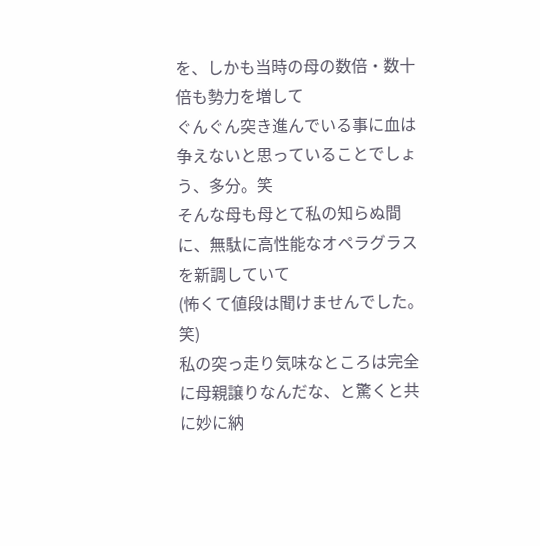を、しかも当時の母の数倍・数十倍も勢力を増して
ぐんぐん突き進んでいる事に血は争えないと思っていることでしょう、多分。笑
そんな母も母とて私の知らぬ間に、無駄に高性能なオペラグラスを新調していて
(怖くて値段は聞けませんでした。笑)
私の突っ走り気味なところは完全に母親譲りなんだな、と驚くと共に妙に納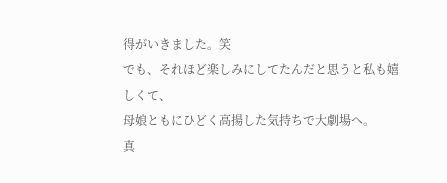得がいきました。笑
でも、それほど楽しみにしてたんだと思うと私も嬉しくて、
母娘ともにひどく高揚した気持ちで大劇場へ。
真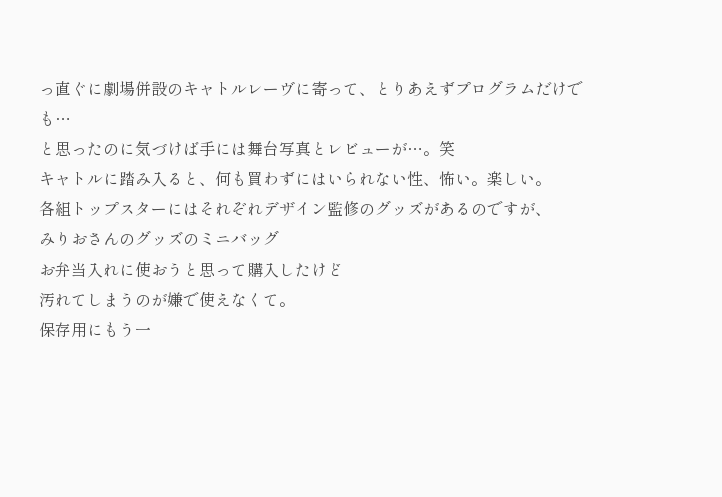っ直ぐに劇場併設のキャトルレーヴに寄って、とりあえずプログラムだけでも…
と思ったのに気づけば手には舞台写真とレビューが…。笑
キャトルに踏み入ると、何も買わずにはいられない性、怖い。楽しい。
各組トップスターにはそれぞれデザイン監修のグッズがあるのですが、
みりおさんのグッズのミニバッグ
お弁当入れに使おうと思って購入したけど
汚れてしまうのが嫌で使えなくて。
保存用にもう一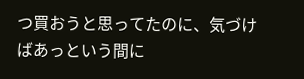つ買おうと思ってたのに、気づけばあっという間に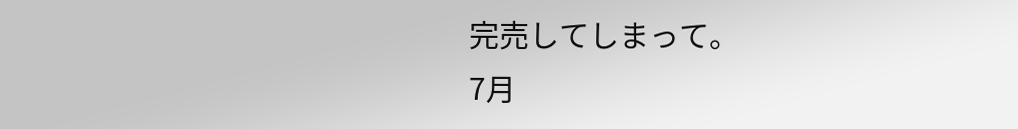完売してしまって。
7月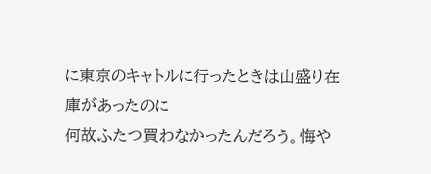に東京のキャトルに行ったときは山盛り在庫があったのに
何故ふたつ買わなかったんだろう。悔や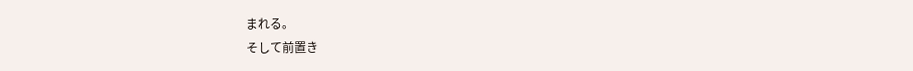まれる。
そして前置き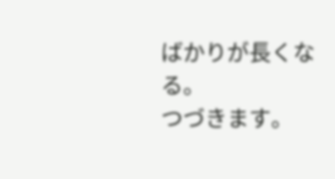ばかりが長くなる。
つづきます。